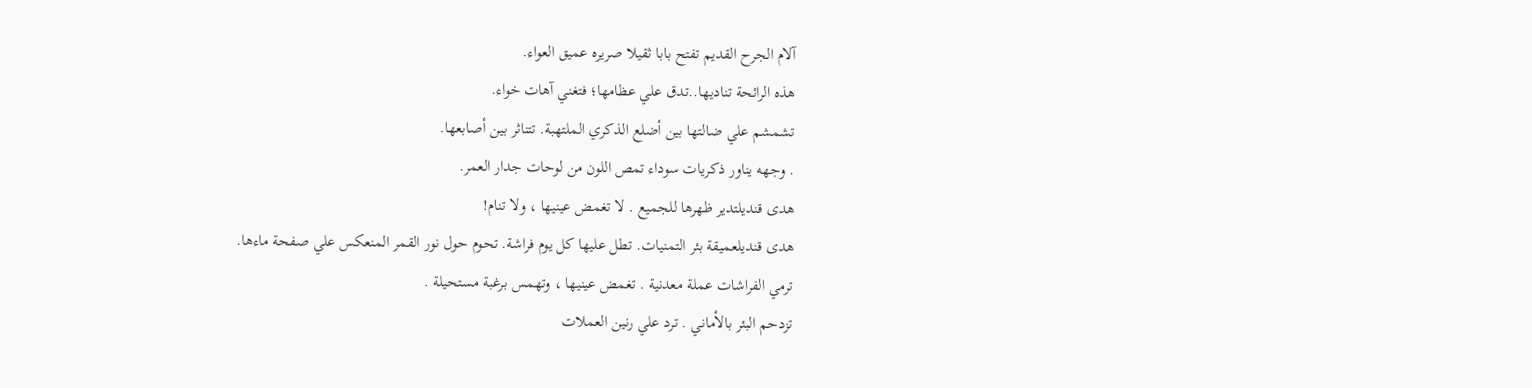آلام الجرح القديم تفتح بابا ثقيلا صريره عميق العواء.
هذه الرائحة تناديها..تدق علي عظامها؛ فتغني آهات خواء.
تشمشم علي ضالتها بين أضلع الذكري الملتهبة. تتناثر بين أصابعها.
. وجهه يناور ذكريات سوداء تمص اللون من لوحات جدار العمر.
هدى قنديلتدير ظهرها للجميع . لا تغمض عينيها ، ولا تنام!
هدى قنديلعميقة بئر التمنيات. تطل عليها كل يوم فراشة. تحوم حول نور القمر المنعكس علي صفحة ماءها.
ترمي الفراشات عملة معدنية . تغمض عينيها ، وتهمس برغبة مستحيلة .
تزدحم البئر بالأماني . ترد علي رنين العملات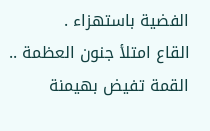الفضية باستهزاء .
القاع امتلأ جنون العظمة ..
القمة تفيض بهيمنة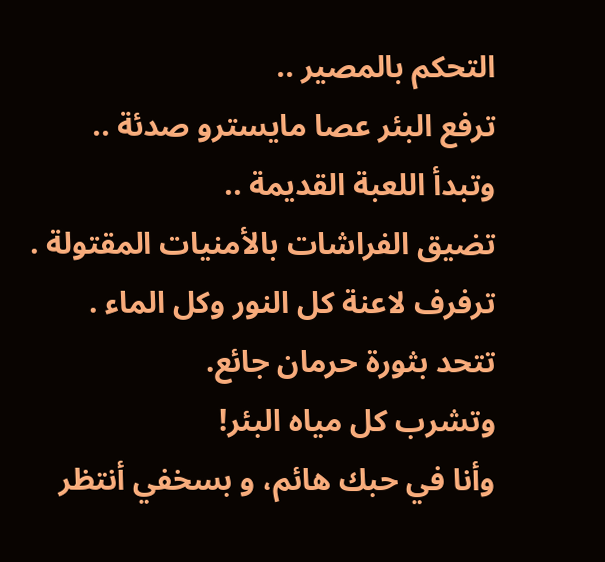التحكم بالمصير ..
ترفع البئر عصا مايسترو صدئة ..
وتبدأ اللعبة القديمة ..
تضيق الفراشات بالأمنيات المقتولة .
ترفرف لاعنة كل النور وكل الماء .
تتحد بثورة حرمان جائع.
وتشرب كل مياه البئر!
وأنا في حبك هائم، و بسخفي أنتظر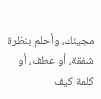مجيئك، وأحلم بنظرة شفقة، أو عطف، أو كلمة كيف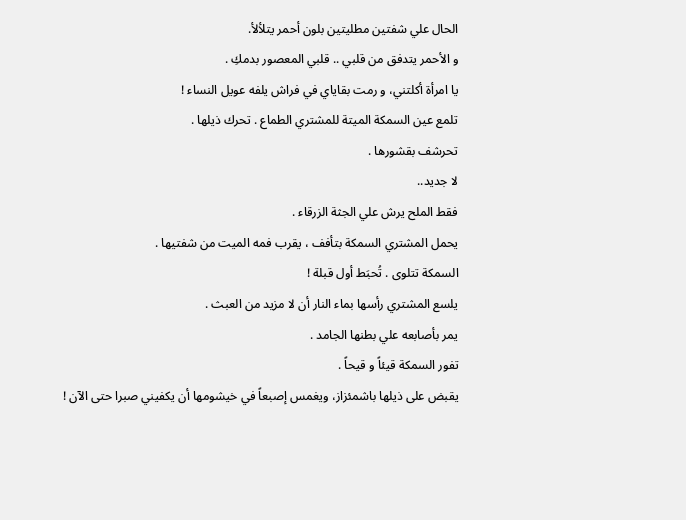الحال علي شفتين مطليتين بلون أحمر يتلألأ.
و الأحمر يتدفق من قلبي .. قلبي المعصور بدمكِ .
يا امرأة أكلتني، و رمت بقاياي في فراش يلفه عويل النساء !
تلمع عين السمكة الميتة للمشتري الطماع . تحرك ذيلها .
تحرشف بقشورها .
لا جديد..
فقط الملح يرش علي الجثة الزرقاء .
يحمل المشتري السمكة بتأفف ، يقرب فمه الميت من شفتيها .
السمكة تتلوى . تُحبَط أول قبلة !
يلسع المشتري رأسها بماء النار أن لا مزيد من العبث .
يمر بأصابعه علي بطنها الجامد .
تفور السمكة قيئاً و قيحاً .
يقبض على ذيلها باشمئزاز، ويغمس إصبعاً في خيشومها أن يكفيني صبرا حتى الآن !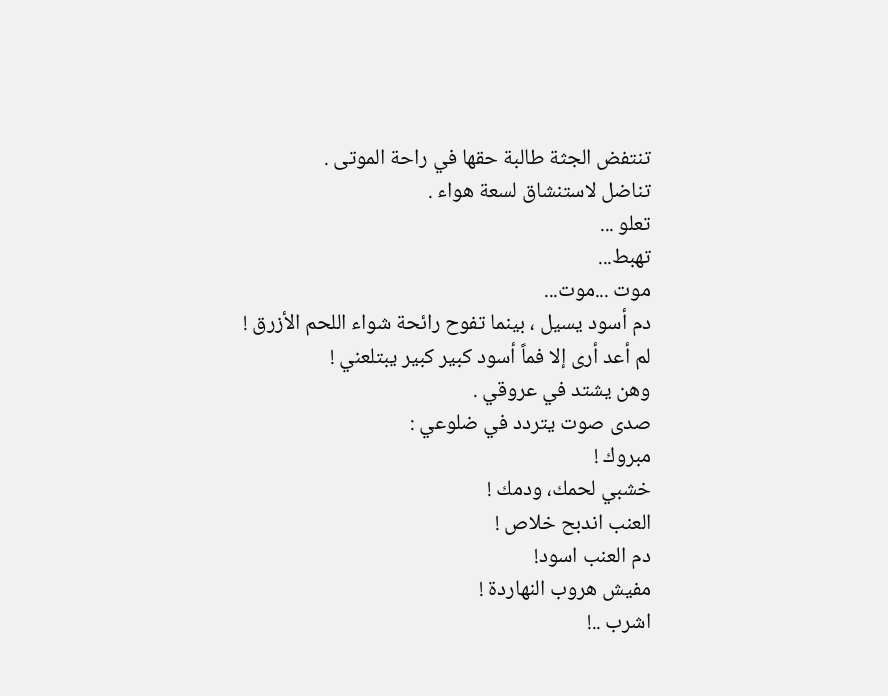تنتفض الجثة طالبة حقها في راحة الموتى .
تناضل لاستنشاق لسعة هواء .
تعلو ...
تهبط...
موت ...موت...
دم أسود يسيل ، بينما تفوح رائحة شواء اللحم الأزرق !
لم أعد أرى إلا فماً أسود كبير كبير يبتلعني !
وهن يشتد في عروقي .
صدى صوت يتردد في ضلوعي :
مبروك !
خشبي لحمك، ودمك !
العنب اندبح خلاص !
دم العنب اسود!
مفيش هروب النهاردة !
اشرب ..!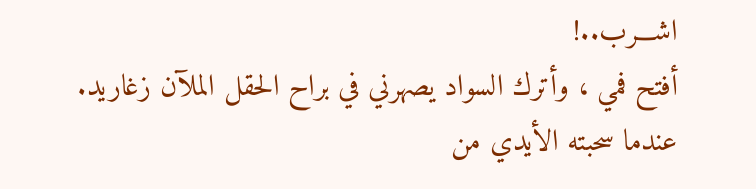اشـــرب..!
أفتح فمي ، وأترك السواد يصهرني في براح الحقل الملآن زغاريد.
عندما سحبته الأيدي من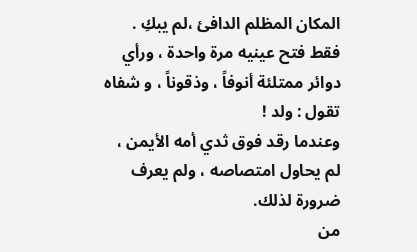المكان المظلم الدافئ ،لم يبكِ . فقط فتح عينيه مرة واحدة ، ورأي دوائر ممتلئة أنوفاً ، وذقوناً ، و شفاه تقول : ولد !
وعندما رقد فوق ثدي أمه الأيمن ، لم يحاول امتصاصه ، ولم يعرف ضرورة لذلك.
من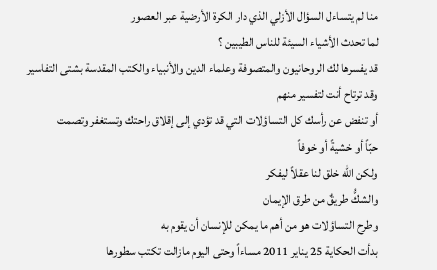منا لم يتساءل السؤال الأزلي الذي دار الكرة الأرضية عبر العصور
لما تحدث الأشياء السيئة للناس الطيبين ؟
قد يفسرها لك الروحانيون والمتصوفة وعلماء الدين والأنبياء والكتب المقدسة بشتى التفاسير
وقد ترتاح أنت لتفسير منهم
أو تنفض عن رأسك كل التساؤلات التي قد تؤدي إلى إقلاق راحتك وتستغفر وتصمت
حبّاً أو خشيةً أو خوفاً
ولكن الله خلق لنا عقلاً ليفكر
والشكُّ طريقٌ من طرق الإيمان
وطرح التساؤلات هو من أهم ما يمكن للإنسان أن يقوم به
بدأت الحكاية 25 يناير 2011 مساءاً وحتى اليوم مازالت تكتب سطورها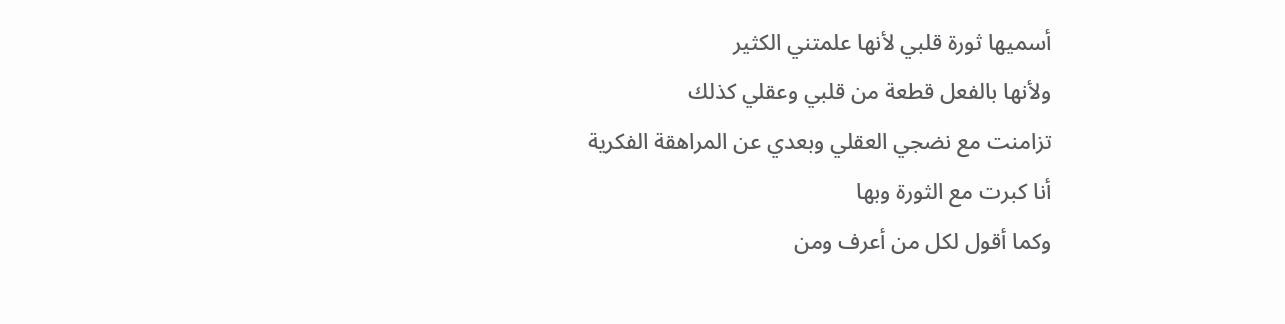أسميها ثورة قلبي لأنها علمتني الكثير
ولأنها بالفعل قطعة من قلبي وعقلي كذلك
تزامنت مع نضجي العقلي وبعدي عن المراهقة الفكرية
أنا كبرت مع الثورة وبها
وكما أقول لكل من أعرف ومن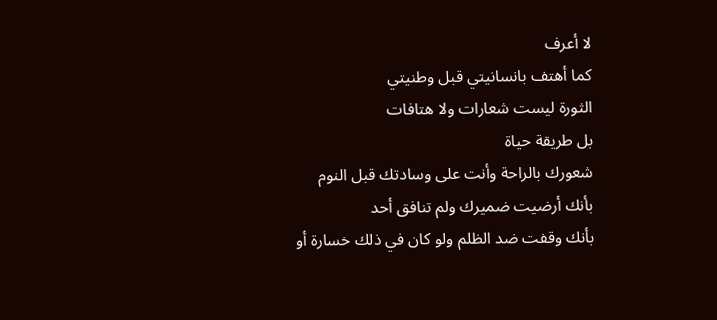لا أعرف
كما أهتف بانسانيتي قبل وطنيتي
الثورة ليست شعارات ولا هتافات
بل طريقة حياة
شعورك بالراحة وأنت على وسادتك قبل النوم
بأنك أرضيت ضميرك ولم تنافق أحد
بأنك وقفت ضد الظلم ولو كان في ذلك خسارة أو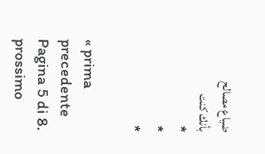ضياع مصالح
بأنك كنت
*
*
*

« prima precedente
Pagina 5 di 8.
prossimo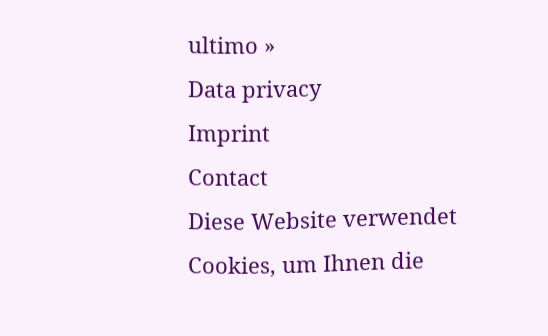ultimo »
Data privacy
Imprint
Contact
Diese Website verwendet Cookies, um Ihnen die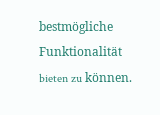bestmögliche Funktionalität bieten zu können.